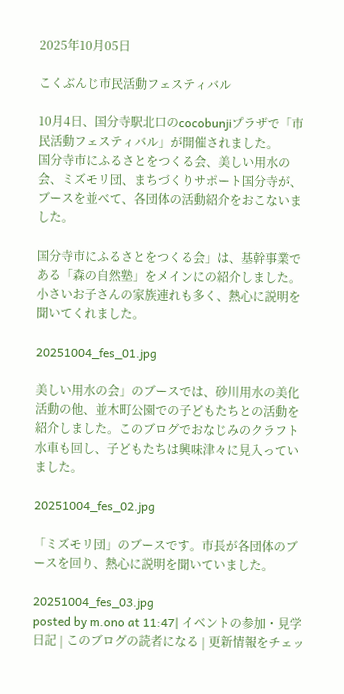2025年10月05日

こくぶんじ市民活動フェスティバル

10月4日、国分寺駅北口のcocobunjiプラザで「市民活動フェスティバル」が開催されました。
国分寺市にふるさとをつくる会、美しい用水の会、ミズモリ団、まちづくりサポート国分寺が、ブースを並べて、各団体の活動紹介をおこないました。

国分寺市にふるさとをつくる会」は、基幹事業である「森の自然塾」をメインにの紹介しました。小さいお子さんの家族連れも多く、熱心に説明を聞いてくれました。

20251004_fes_01.jpg

美しい用水の会」のブースでは、砂川用水の美化活動の他、並木町公園での子どもたちとの活動を紹介しました。このブログでおなじみのクラフト水車も回し、子どもたちは興味津々に見入っていました。

20251004_fes_02.jpg

「ミズモリ団」のブースです。市長が各団体のブースを回り、熱心に説明を聞いていました。

20251004_fes_03.jpg
posted by m.ono at 11:47| イベントの参加・見学日記 | このブログの読者になる | 更新情報をチェッ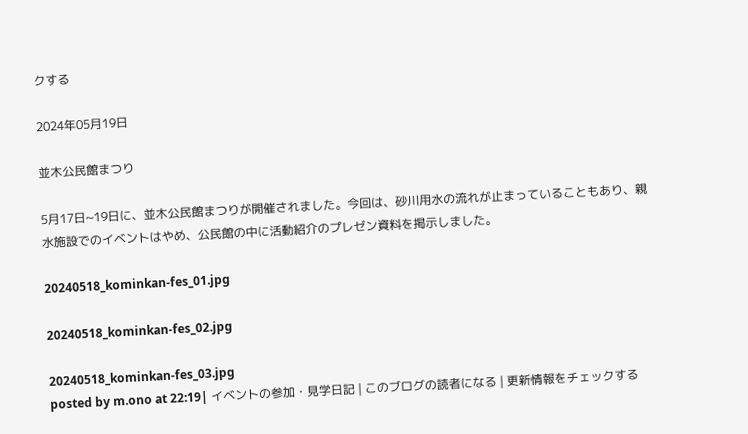クする

2024年05月19日

並木公民館まつり

5月17日~19日に、並木公民館まつりが開催されました。今回は、砂川用水の流れが止まっていることもあり、親水施設でのイベントはやめ、公民館の中に活動紹介のプレゼン資料を掲示しました。

20240518_kominkan-fes_01.jpg

20240518_kominkan-fes_02.jpg

20240518_kominkan-fes_03.jpg
posted by m.ono at 22:19| イベントの参加・見学日記 | このブログの読者になる | 更新情報をチェックする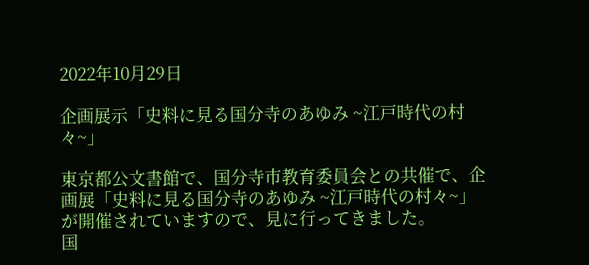2022年10月29日

企画展示「史料に見る国分寺のあゆみ ~江戸時代の村々~」

東京都公文書館で、国分寺市教育委員会との共催で、企画展「史料に見る国分寺のあゆみ ~江戸時代の村々~」が開催されていますので、見に行ってきました。
国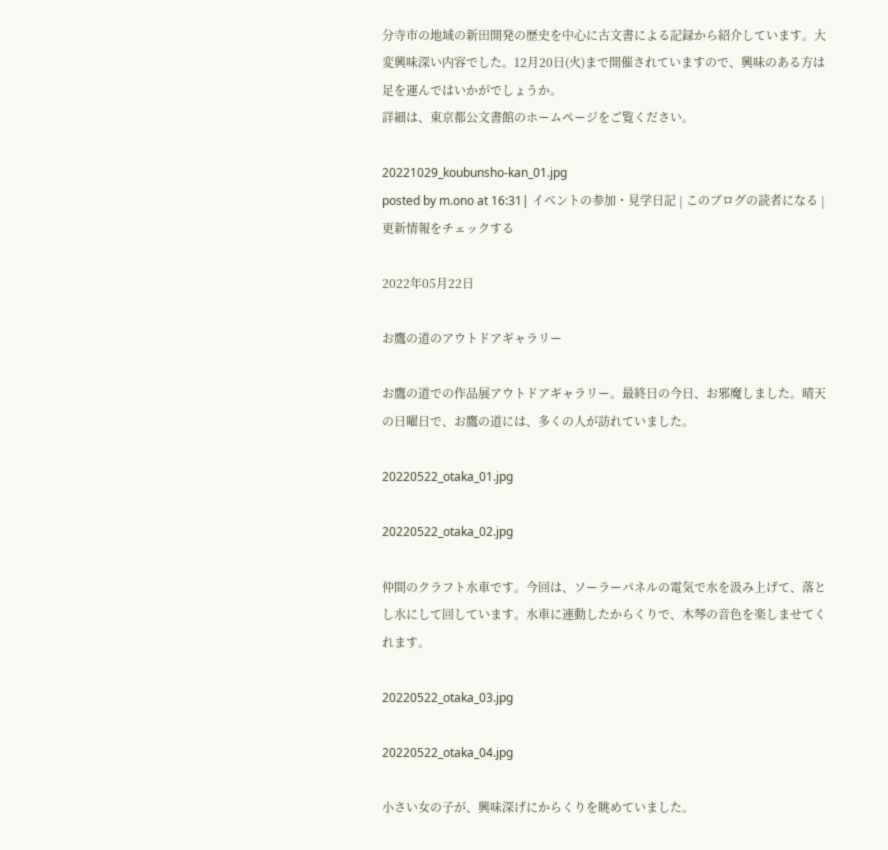分寺市の地域の新田開発の歴史を中心に古文書による記録から紹介しています。大変興味深い内容でした。12月20日(火)まで開催されていますので、興味のある方は足を運んではいかがでしょうか。
詳細は、東京都公文書館のホームページをご覧ください。

20221029_koubunsho-kan_01.jpg
posted by m.ono at 16:31| イベントの参加・見学日記 | このブログの読者になる | 更新情報をチェックする

2022年05月22日

お鷹の道のアウトドアギャラリー

お鷹の道での作品展アウトドアギャラリー。最終日の今日、お邪魔しました。晴天の日曜日で、お鷹の道には、多くの人が訪れていました。

20220522_otaka_01.jpg

20220522_otaka_02.jpg

仲間のクラフト水車です。今回は、ソーラーパネルの電気で水を汲み上げて、落とし水にして回しています。水車に連動したからくりで、木琴の音色を楽しませてくれます。

20220522_otaka_03.jpg

20220522_otaka_04.jpg

小さい女の子が、興味深げにからくりを眺めていました。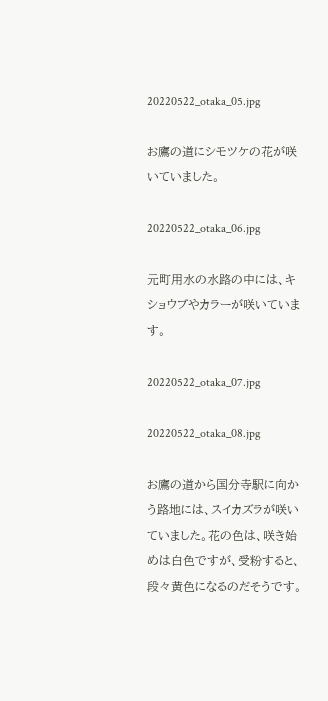20220522_otaka_05.jpg

お鷹の道にシモツケの花が咲いていました。

20220522_otaka_06.jpg

元町用水の水路の中には、キショウブやカラーが咲いています。

20220522_otaka_07.jpg

20220522_otaka_08.jpg

お鷹の道から国分寺駅に向かう路地には、スイカズラが咲いていました。花の色は、咲き始めは白色ですが、受粉すると、段々黄色になるのだそうです。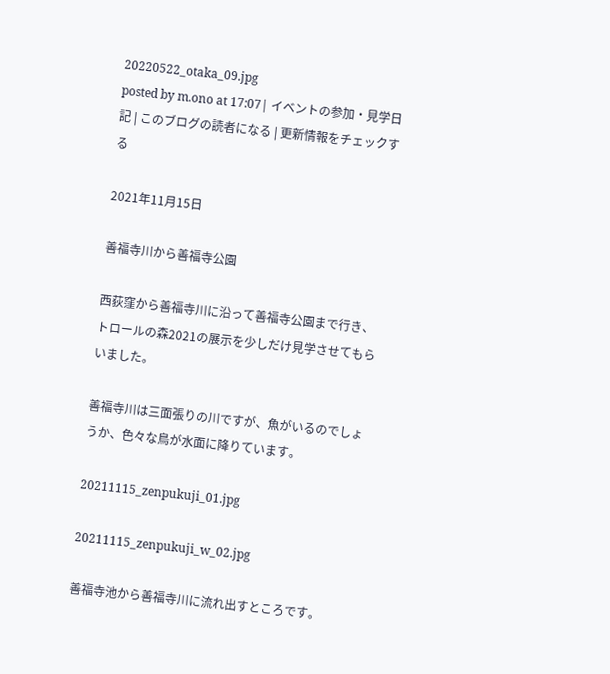20220522_otaka_09.jpg
posted by m.ono at 17:07| イベントの参加・見学日記 | このブログの読者になる | 更新情報をチェックする

2021年11月15日

善福寺川から善福寺公園

西荻窪から善福寺川に沿って善福寺公園まで行き、トロールの森2021の展示を少しだけ見学させてもらいました。

善福寺川は三面張りの川ですが、魚がいるのでしょうか、色々な鳥が水面に降りています。

20211115_zenpukuji_01.jpg

20211115_zenpukuji_w_02.jpg

善福寺池から善福寺川に流れ出すところです。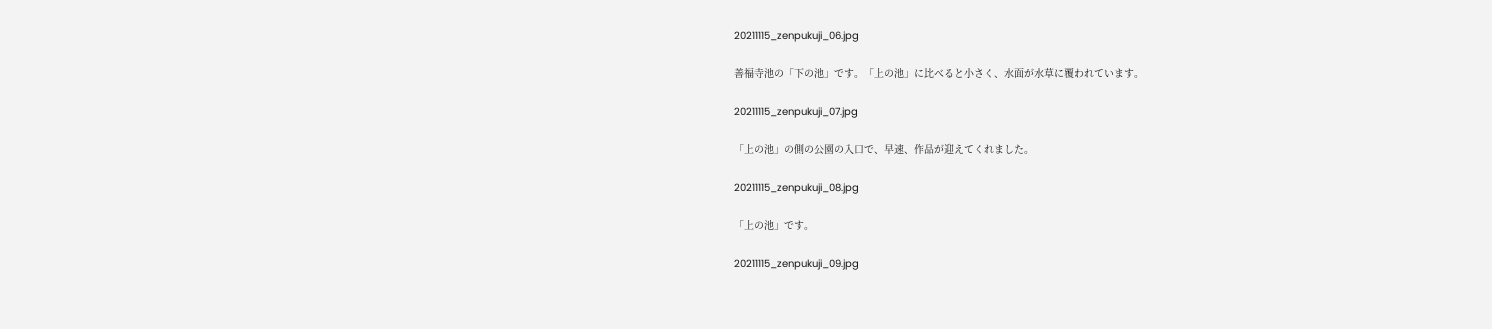20211115_zenpukuji_06.jpg

善福寺池の「下の池」です。「上の池」に比べると小さく、水面が水草に覆われています。

20211115_zenpukuji_07.jpg

「上の池」の側の公園の入口で、早速、作品が迎えてくれました。

20211115_zenpukuji_08.jpg

「上の池」です。

20211115_zenpukuji_09.jpg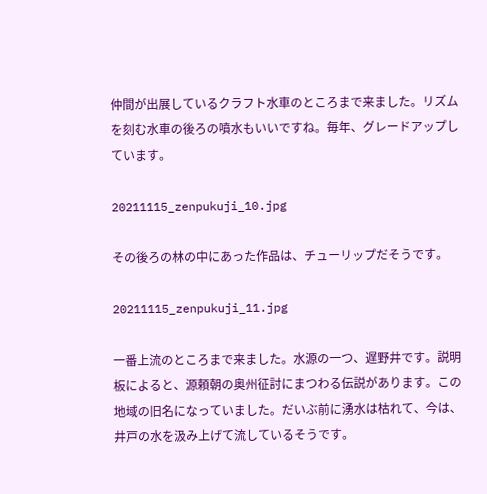仲間が出展しているクラフト水車のところまで来ました。リズムを刻む水車の後ろの噴水もいいですね。毎年、グレードアップしています。

20211115_zenpukuji_10.jpg

その後ろの林の中にあった作品は、チューリップだそうです。

20211115_zenpukuji_11.jpg

一番上流のところまで来ました。水源の一つ、遅野井です。説明板によると、源頼朝の奥州征討にまつわる伝説があります。この地域の旧名になっていました。だいぶ前に湧水は枯れて、今は、井戸の水を汲み上げて流しているそうです。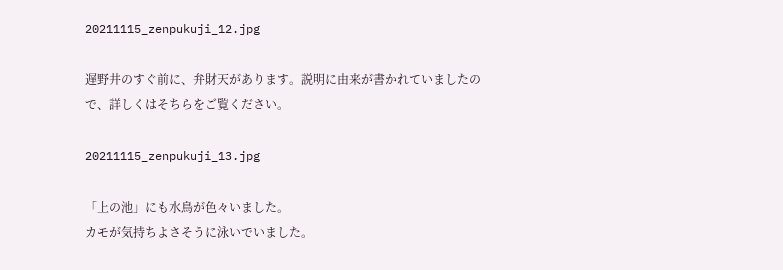20211115_zenpukuji_12.jpg

遅野井のすぐ前に、弁財天があります。説明に由来が書かれていましたので、詳しくはそちらをご覧ください。

20211115_zenpukuji_13.jpg

「上の池」にも水鳥が色々いました。
カモが気持ちよさそうに泳いでいました。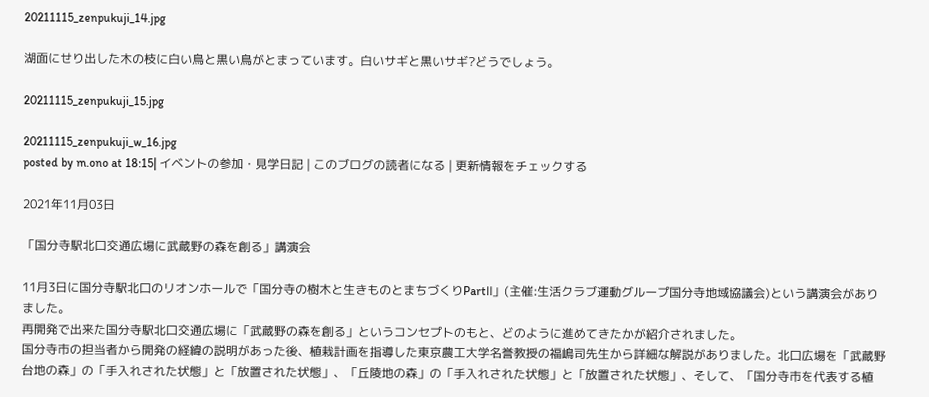20211115_zenpukuji_14.jpg

湖面にせり出した木の枝に白い鳥と黒い鳥がとまっています。白いサギと黒いサギ?どうでしょう。

20211115_zenpukuji_15.jpg

20211115_zenpukuji_w_16.jpg
posted by m.ono at 18:15| イベントの参加・見学日記 | このブログの読者になる | 更新情報をチェックする

2021年11月03日

「国分寺駅北口交通広場に武蔵野の森を創る」講演会

11月3日に国分寺駅北口のリオンホールで「国分寺の樹木と生きものとまちづくりPartⅡ」(主催:生活クラブ運動グループ国分寺地域協議会)という講演会がありました。
再開発で出来た国分寺駅北口交通広場に「武蔵野の森を創る」というコンセプトのもと、どのように進めてきたかが紹介されました。
国分寺市の担当者から開発の経緯の説明があった後、植栽計画を指導した東京農工大学名誉教授の福嶋司先生から詳細な解説がありました。北口広場を「武蔵野台地の森」の「手入れされた状態」と「放置された状態」、「丘陵地の森」の「手入れされた状態」と「放置された状態」、そして、「国分寺市を代表する植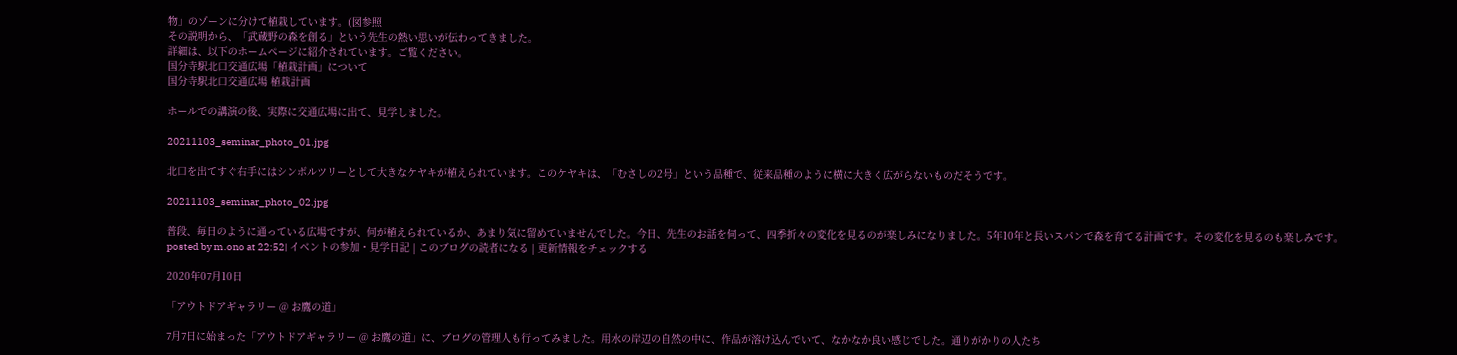物」のゾーンに分けて植栽しています。(図参照
その説明から、「武蔵野の森を創る」という先生の熱い思いが伝わってきました。
詳細は、以下のホームページに紹介されています。ご覧ください。
国分寺駅北口交通広場「植栽計画」について
国分寺駅北口交通広場 植栽計画

ホールでの講演の後、実際に交通広場に出て、見学しました。

20211103_seminar_photo_01.jpg

北口を出てすぐ右手にはシンボルツリーとして大きなケヤキが植えられています。このケヤキは、「むさしの2号」という品種で、従来品種のように横に大きく広がらないものだそうです。

20211103_seminar_photo_02.jpg

普段、毎日のように通っている広場ですが、何が植えられているか、あまり気に留めていませんでした。今日、先生のお話を伺って、四季折々の変化を見るのが楽しみになりました。5年10年と長いスパンで森を育てる計画です。その変化を見るのも楽しみです。
posted by m.ono at 22:52| イベントの参加・見学日記 | このブログの読者になる | 更新情報をチェックする

2020年07月10日

「アウトドアギャラリー @ お鷹の道」

7月7日に始まった「アウトドアギャラリー @ お鷹の道」に、ブログの管理人も行ってみました。用水の岸辺の自然の中に、作品が溶け込んでいて、なかなか良い感じでした。通りがかりの人たち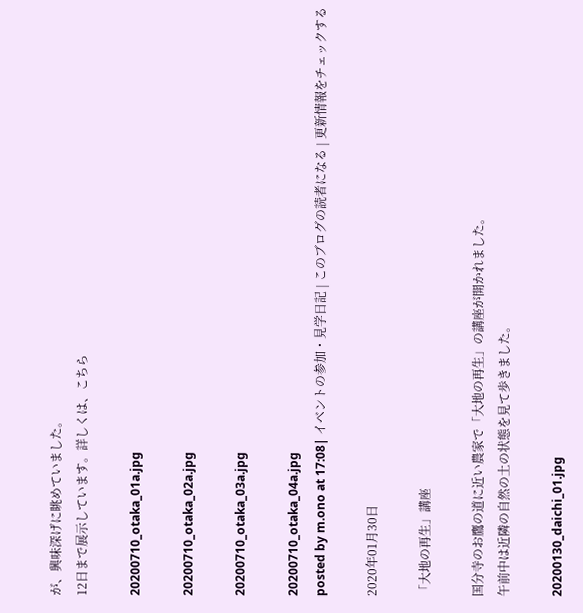が、興味深げに眺めていました。
12日まで展示しています。詳しくは、こちら

20200710_otaka_01a.jpg

20200710_otaka_02a.jpg

20200710_otaka_03a.jpg

20200710_otaka_04a.jpg
posted by m.ono at 17:08| イベントの参加・見学日記 | このブログの読者になる | 更新情報をチェックする

2020年01月30日

「大地の再生」講座

国分寺のお鷹の道に近い農家で「大地の再生」の講座が開かれました。
午前中は近隣の自然の土の状態を見て歩きました。

20200130_daichi_01.jpg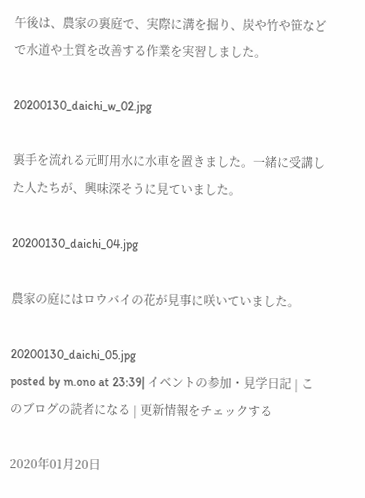午後は、農家の裏庭で、実際に溝を掘り、炭や竹や笹などで水道や土質を改善する作業を実習しました。

20200130_daichi_w_02.jpg

裏手を流れる元町用水に水車を置きました。一緒に受講した人たちが、興味深そうに見ていました。

20200130_daichi_04.jpg

農家の庭にはロウバイの花が見事に咲いていました。

20200130_daichi_05.jpg
posted by m.ono at 23:39| イベントの参加・見学日記 | このブログの読者になる | 更新情報をチェックする

2020年01月20日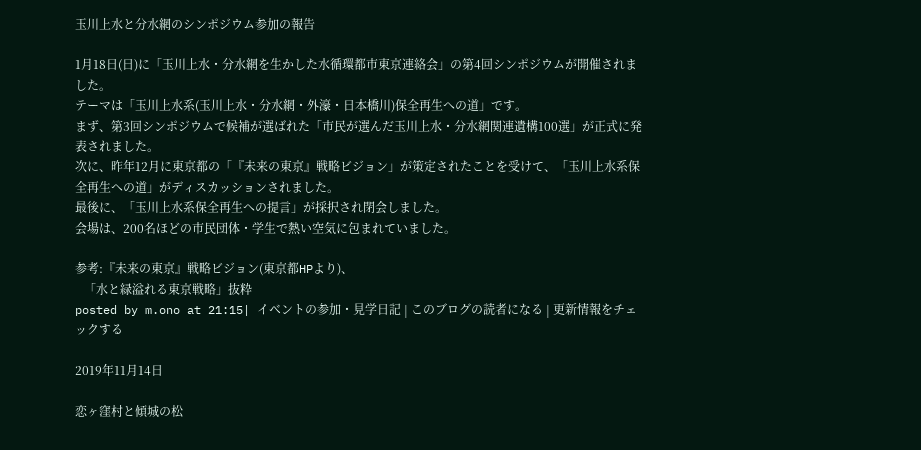玉川上水と分水網のシンポジウム参加の報告

1月18日(日)に「玉川上水・分水網を生かした水循環都市東京連絡会」の第4回シンポジウムが開催されました。
テーマは「玉川上水系(玉川上水・分水網・外濠・日本橋川)保全再生への道」です。
まず、第3回シンポジウムで候補が選ばれた「市民が選んだ玉川上水・分水網関連遺構100選」が正式に発表されました。
次に、昨年12月に東京都の「『未来の東京』戦略ビジョン」が策定されたことを受けて、「玉川上水系保全再生への道」がディスカッションされました。
最後に、「玉川上水系保全再生への提言」が採択され閉会しました。
会場は、200名ほどの市民団体・学生で熱い空気に包まれていました。

参考:『未来の東京』戦略ビジョン(東京都HPより)、
   「水と緑溢れる東京戦略」抜粋
posted by m.ono at 21:15| イベントの参加・見学日記 | このブログの読者になる | 更新情報をチェックする

2019年11月14日

恋ヶ窪村と傾城の松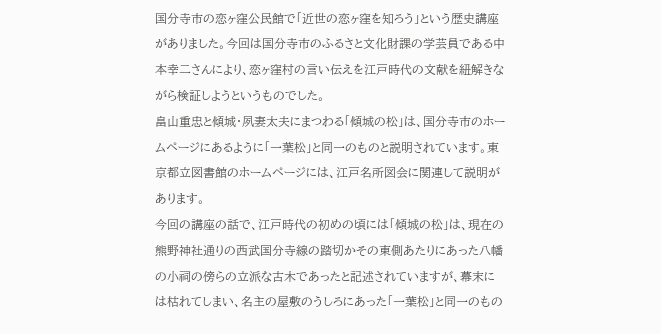国分寺市の恋ヶ窪公民館で「近世の恋ヶ窪を知ろう」という歴史講座がありました。今回は国分寺市のふるさと文化財課の学芸員である中本幸二さんにより、恋ヶ窪村の言い伝えを江戸時代の文献を紐解きながら検証しようというものでした。
畠山重忠と傾城・夙妻太夫にまつわる「傾城の松」は、国分寺市のホームページにあるように「一葉松」と同一のものと説明されています。東京都立図書館のホームページには、江戸名所図会に関連して説明があります。
今回の講座の話で、江戸時代の初めの頃には「傾城の松」は、現在の熊野神社通りの西武国分寺線の踏切かその東側あたりにあった八幡の小祠の傍らの立派な古木であったと記述されていますが、幕末には枯れてしまい、名主の屋敷のうしろにあった「一葉松」と同一のもの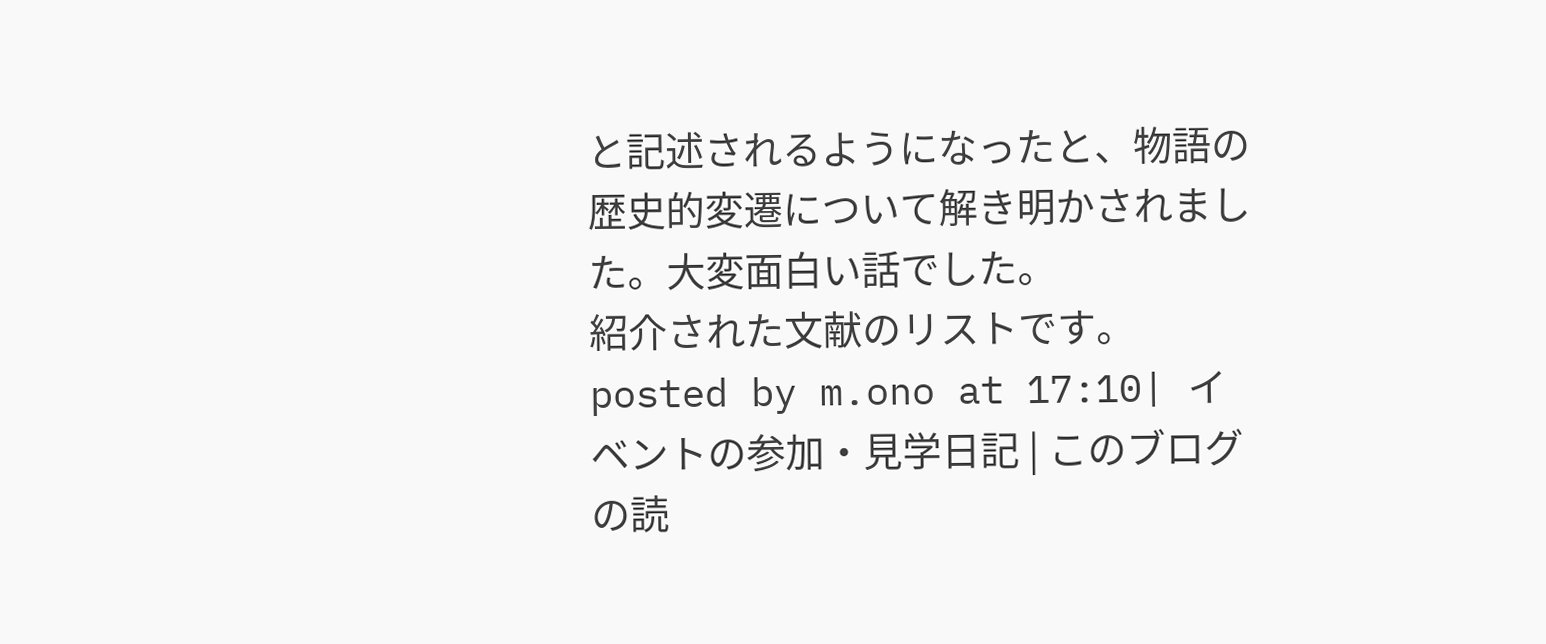と記述されるようになったと、物語の歴史的変遷について解き明かされました。大変面白い話でした。
紹介された文献のリストです。
posted by m.ono at 17:10| イベントの参加・見学日記 | このブログの読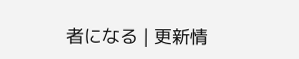者になる | 更新情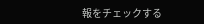報をチェックする